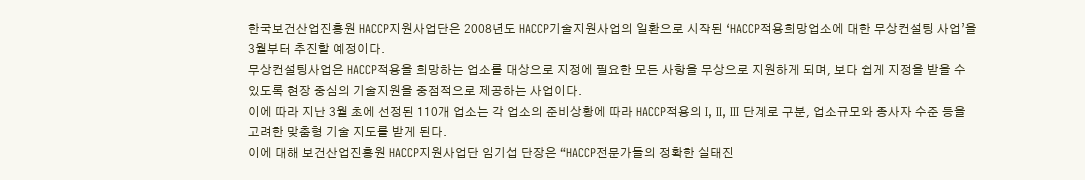한국보건산업진흥원 HACCP지원사업단은 2008년도 HACCP기술지원사업의 일환으로 시작된 ‘HACCP적용희망업소에 대한 무상컨설팅 사업’을 3월부터 추진할 예정이다.
무상컨설팅사업은 HACCP적용을 희망하는 업소를 대상으로 지정에 필요한 모든 사항을 무상으로 지원하게 되며, 보다 쉽게 지정을 받을 수 있도록 현장 중심의 기술지원을 중점적으로 제공하는 사업이다.
이에 따라 지난 3월 초에 선정된 110개 업소는 각 업소의 준비상황에 따라 HACCP적용의 I, II, III 단계로 구분, 업소규모와 종사자 수준 등을 고려한 맞춤형 기술 지도를 받게 된다.
이에 대해 보건산업진흥원 HACCP지원사업단 임기섭 단장은 “HACCP전문가들의 정확한 실태진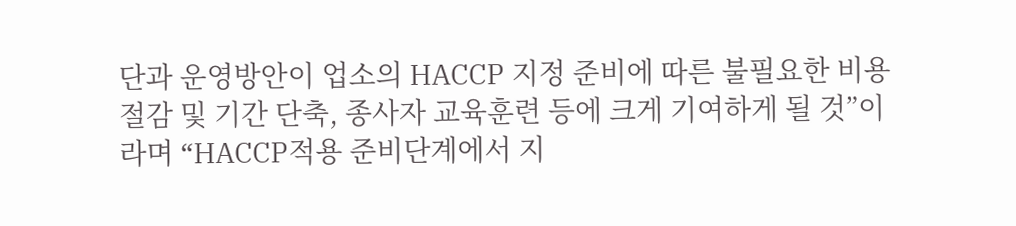단과 운영방안이 업소의 HACCP 지정 준비에 따른 불필요한 비용절감 및 기간 단축, 종사자 교육훈련 등에 크게 기여하게 될 것”이라며 “HACCP적용 준비단계에서 지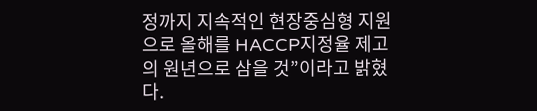정까지 지속적인 현장중심형 지원으로 올해를 HACCP지정율 제고의 원년으로 삼을 것”이라고 밝혔다.